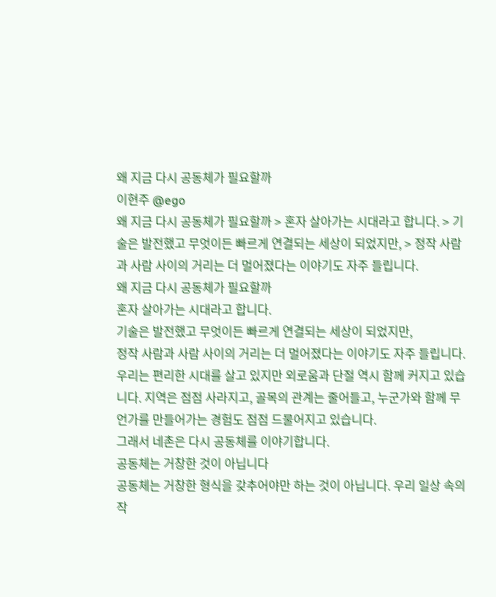왜 지금 다시 공동체가 필요할까
이현주 @ego
왜 지금 다시 공동체가 필요할까 > 혼자 살아가는 시대라고 합니다. > 기술은 발전했고 무엇이든 빠르게 연결되는 세상이 되었지만, > 정작 사람과 사람 사이의 거리는 더 멀어졌다는 이야기도 자주 들립니다.
왜 지금 다시 공동체가 필요할까
혼자 살아가는 시대라고 합니다.
기술은 발전했고 무엇이든 빠르게 연결되는 세상이 되었지만,
정작 사람과 사람 사이의 거리는 더 멀어졌다는 이야기도 자주 들립니다.
우리는 편리한 시대를 살고 있지만 외로움과 단절 역시 함께 커지고 있습니다. 지역은 점점 사라지고, 골목의 관계는 줄어들고, 누군가와 함께 무언가를 만들어가는 경험도 점점 드물어지고 있습니다.
그래서 네촌은 다시 공동체를 이야기합니다.
공동체는 거창한 것이 아닙니다
공동체는 거창한 형식을 갖추어야만 하는 것이 아닙니다. 우리 일상 속의 작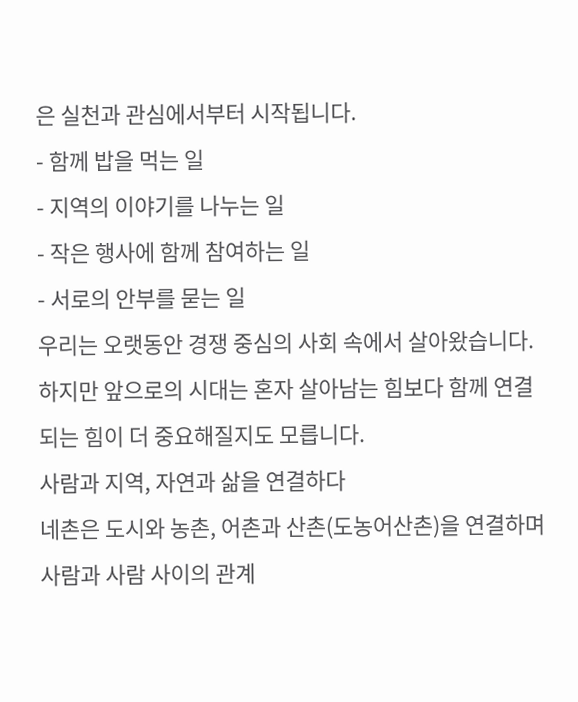은 실천과 관심에서부터 시작됩니다.
- 함께 밥을 먹는 일
- 지역의 이야기를 나누는 일
- 작은 행사에 함께 참여하는 일
- 서로의 안부를 묻는 일
우리는 오랫동안 경쟁 중심의 사회 속에서 살아왔습니다. 하지만 앞으로의 시대는 혼자 살아남는 힘보다 함께 연결되는 힘이 더 중요해질지도 모릅니다.
사람과 지역, 자연과 삶을 연결하다
네촌은 도시와 농촌, 어촌과 산촌(도농어산촌)을 연결하며 사람과 사람 사이의 관계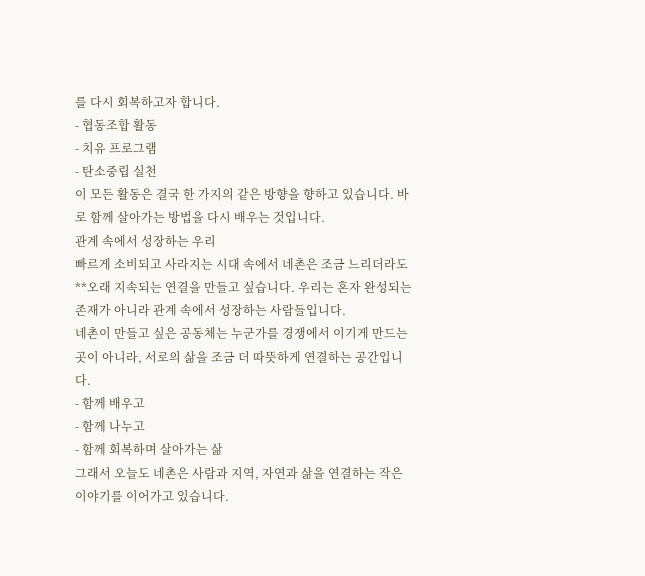를 다시 회복하고자 합니다.
- 협동조합 활동
- 치유 프로그램
- 탄소중립 실천
이 모든 활동은 결국 한 가지의 같은 방향을 향하고 있습니다. 바로 함께 살아가는 방법을 다시 배우는 것입니다.
관계 속에서 성장하는 우리
빠르게 소비되고 사라지는 시대 속에서 네촌은 조금 느리더라도 **오래 지속되는 연결을 만들고 싶습니다. 우리는 혼자 완성되는 존재가 아니라 관계 속에서 성장하는 사람들입니다.
네촌이 만들고 싶은 공동체는 누군가를 경쟁에서 이기게 만드는 곳이 아니라, 서로의 삶을 조금 더 따뜻하게 연결하는 공간입니다.
- 함께 배우고
- 함께 나누고
- 함께 회복하며 살아가는 삶
그래서 오늘도 네촌은 사람과 지역, 자연과 삶을 연결하는 작은 이야기를 이어가고 있습니다.